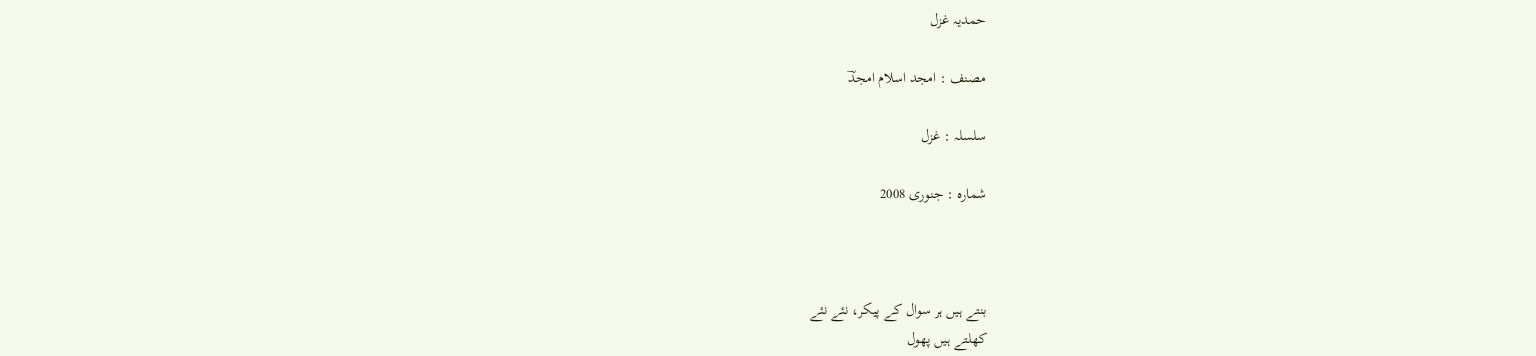حمدیہ غزل

مصنف : امجد اسلام امجدؔ

سلسلہ : غزل

شمارہ : جنوری 2008



بنتے ہیں ہر سوال کے پیکر، نئے نئے
کھلتے ہیں پھول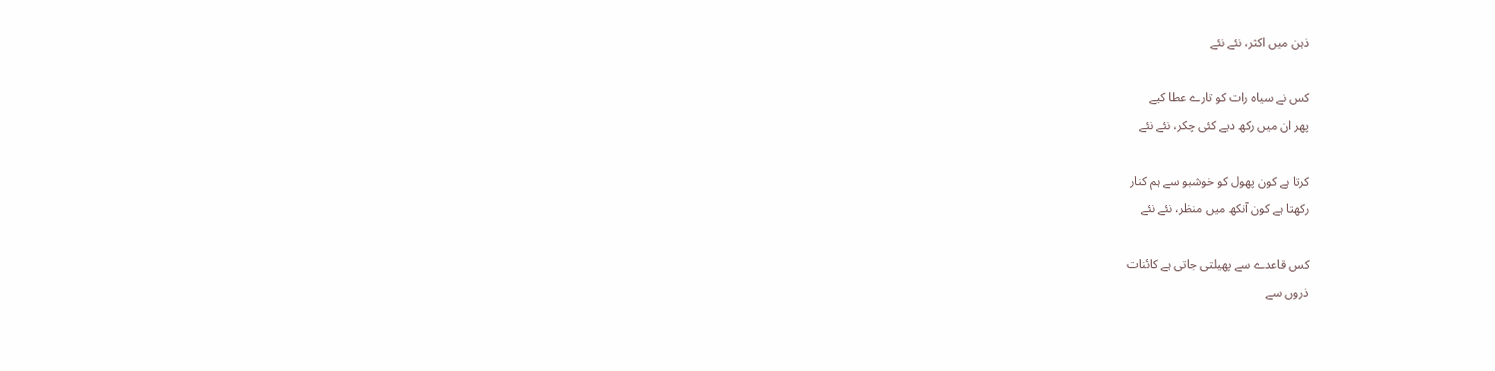ذہن میں اکثر، نئے نئے

کس نے سیاہ رات کو تارے عطا کیے
پھر ان میں رکھ دیے کئی چکر، نئے نئے

کرتا ہے کون پھول کو خوشبو سے ہم کنار
رکھتا ہے کون آنکھ میں منظر، نئے نئے

کس قاعدے سے پھیلتی جاتی ہے کائنات
ذروں سے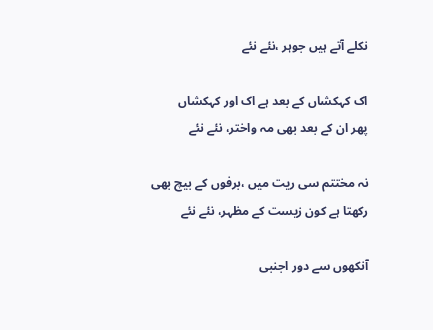نکلے آتے ہیں جوہر ،نئے نئے

اک کہکشاں کے بعد ہے اک اور کہکشاں
پھر ان کے بعد بھی مہ واختر، نئے نئے

نہ مختتم سی ریت میں ،برفوں کے بیچ بھی
رکھتا ہے کون زیست کے مظہر، نئے نئے

آنکھوں سے دور اجنبی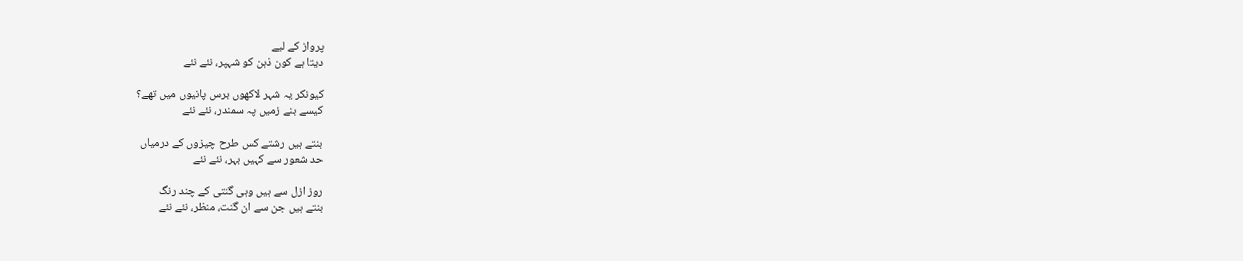پرواز کے لیے
دیتا ہے کون ذہن کو شہپر، نئے نئے

کیونکر یہ شہر لاکھوں برس پانیوں میں تھے؟
کیسے بنے زمیں پہ سمندر، نئے نئے

بنتے ہیں رشتے کس طرح چیزوں کے درمیاں
حد شعور سے کہیں بہر، نئے نئے

روز ازل سے ہیں وہی گنتی کے چند رنگ
بنتے ہیں جن سے ان گنت، منظر، نئے نئے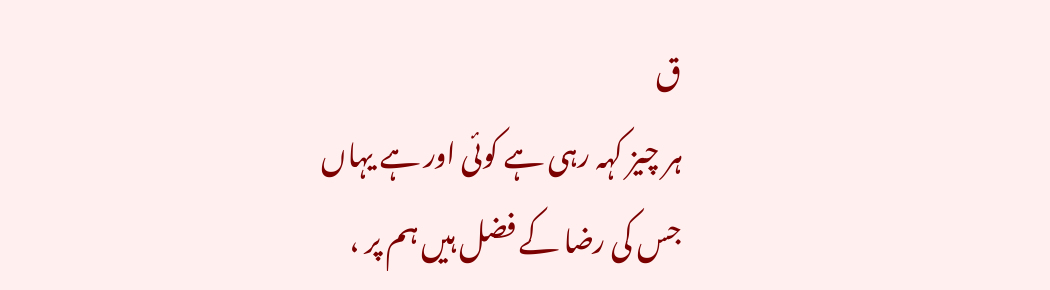ق
ہر چیز کہہ رہی ہے کوئی اور ہے یہاں
جس کی رضا کے فضل ہیں ہم پر ،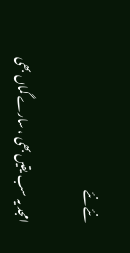نئے نئے

امجد یہ سب یقیں بھی ، سارے گماں بھی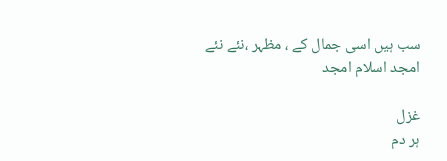سب ہیں اسی جمال کے ، مظہر ،نئے نئے
امجد اسلام امجد

غزل
ہر دم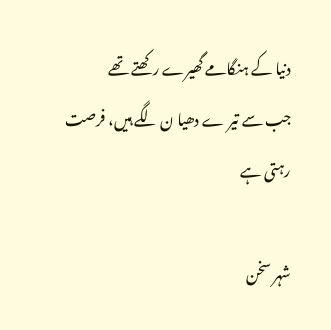دنیا کے ہنگامے گھیرے رکھتے تھے
جب سے تیر ے دھیا ن لگے ہیں، فرصت رہتی ہے

شہر سخن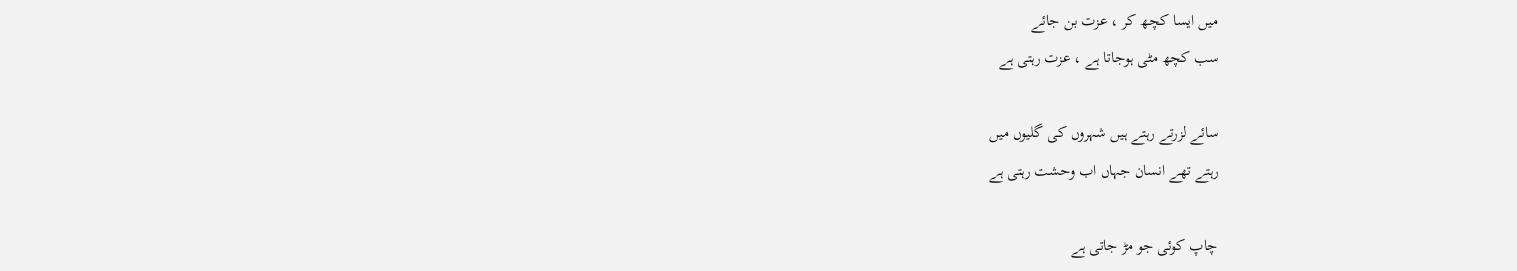میں ایسا کچھ کر ، عزت بن جائے
سب کچھ مٹی ہوجاتا ہے ، عزت رہتی ہے

سائے لزرتے رہتے ہیں شہروں کی گلیوں میں
رہتے تھے انسان جہاں اب وحشت رہتی ہے

چاپ کوئی جو مڑ جاتی ہے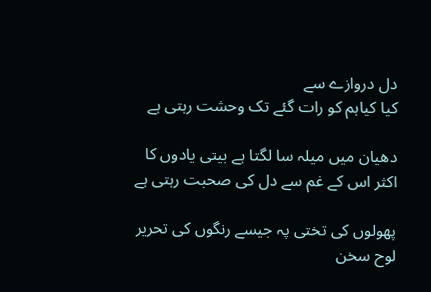دل دروازے سے
کیا کیاہم کو رات گئے تک وحشت رہتی ہے

دھیان میں میلہ سا لگتا ہے بیتی یادوں کا
اکثر اس کے غم سے دل کی صحبت رہتی ہے

پھولوں کی تختی پہ جیسے رنگوں کی تحریر
لوح سخن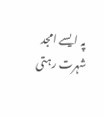پہ ایسے امجد شہرت رہتی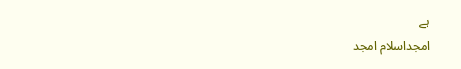ہے
امجداسلام امجد